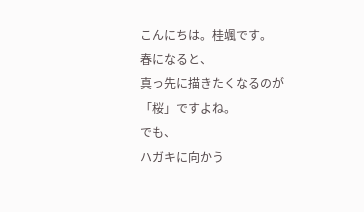こんにちは。桂颯です。
春になると、
真っ先に描きたくなるのが
「桜」ですよね。
でも、
ハガキに向かう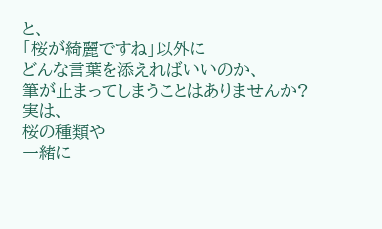と、
「桜が綺麗ですね」以外に
どんな言葉を添えればいいのか、
筆が止まってしまうことはありませんか?
実は、
桜の種類や
一緒に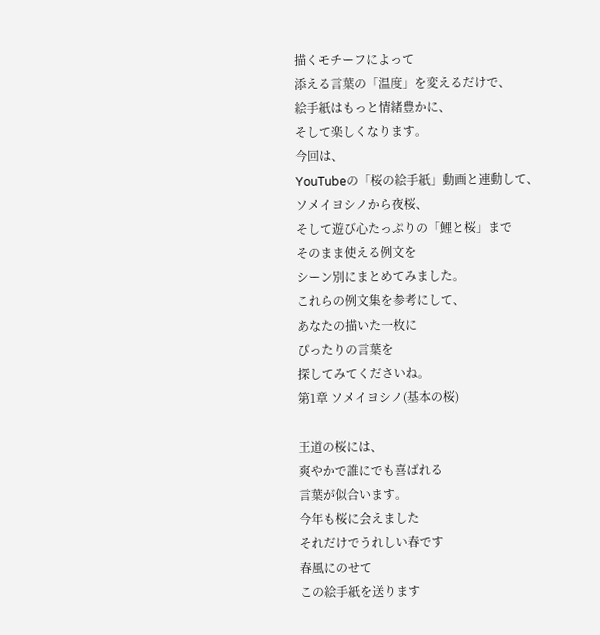描くモチーフによって
添える言葉の「温度」を変えるだけで、
絵手紙はもっと情緒豊かに、
そして楽しくなります。
今回は、
YouTubeの「桜の絵手紙」動画と連動して、
ソメイヨシノから夜桜、
そして遊び心たっぷりの「鯉と桜」まで
そのまま使える例文を
シーン別にまとめてみました。
これらの例文集を参考にして、
あなたの描いた一枚に
ぴったりの言葉を
探してみてくださいね。
第1章 ソメイヨシノ(基本の桜)

王道の桜には、
爽やかで誰にでも喜ばれる
言葉が似合います。
今年も桜に会えました
それだけでうれしい春です
春風にのせて
この絵手紙を送ります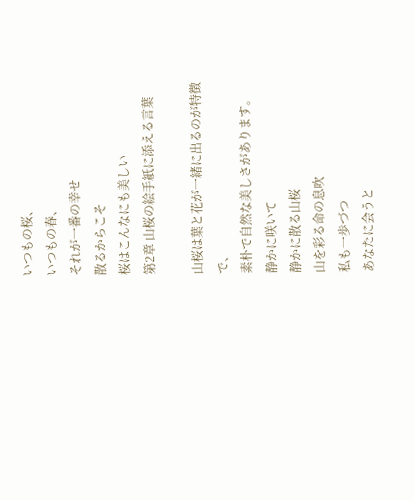いつもの桜、
いつもの春、
それが一番の幸せ
散るからこそ
桜はこんなにも美しい
第2章 山桜の絵手紙に添える言葉

山桜は葉と花が一緒に出るのが特徴で、
素朴で自然な美しさがあります。
静かに咲いて
静かに散る山桜
山を彩る命の息吹
私も一歩づつ
あなたに会うと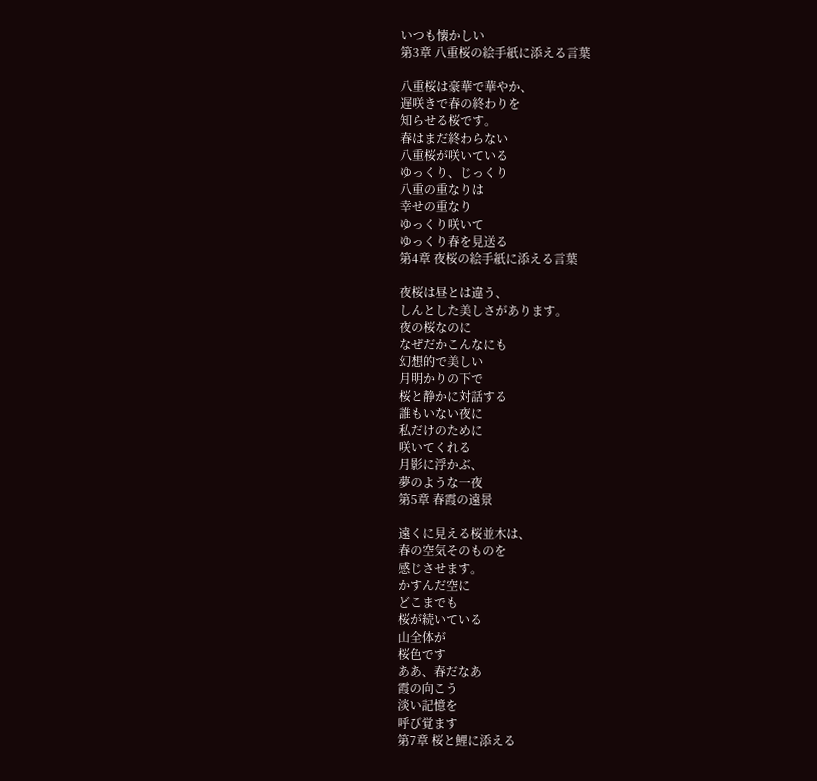いつも懐かしい
第3章 八重桜の絵手紙に添える言葉

八重桜は豪華で華やか、
遅咲きで春の終わりを
知らせる桜です。
春はまだ終わらない
八重桜が咲いている
ゆっくり、じっくり
八重の重なりは
幸せの重なり
ゆっくり咲いて
ゆっくり春を見送る
第4章 夜桜の絵手紙に添える言葉

夜桜は昼とは違う、
しんとした美しさがあります。
夜の桜なのに
なぜだかこんなにも
幻想的で美しい
月明かりの下で
桜と静かに対話する
誰もいない夜に
私だけのために
咲いてくれる
月影に浮かぶ、
夢のような一夜
第5章 春霞の遠景

遠くに見える桜並木は、
春の空気そのものを
感じさせます。
かすんだ空に
どこまでも
桜が続いている
山全体が
桜色です
ああ、春だなあ
霞の向こう
淡い記憶を
呼び覚ます
第7章 桜と鯉に添える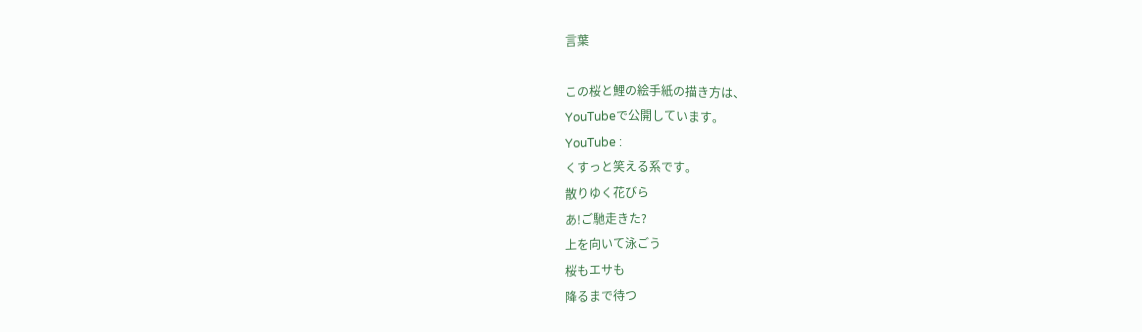言葉

この桜と鯉の絵手紙の描き方は、
YouTubeで公開しています。
YouTube :
くすっと笑える系です。
散りゆく花びら
あ!ご馳走きた?
上を向いて泳ごう
桜もエサも
降るまで待つ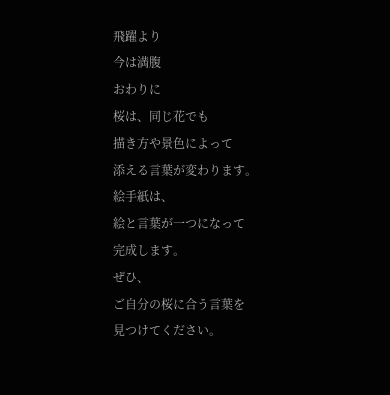飛躍より
今は満腹
おわりに
桜は、同じ花でも
描き方や景色によって
添える言葉が変わります。
絵手紙は、
絵と言葉が一つになって
完成します。
ぜひ、
ご自分の桜に合う言葉を
見つけてください。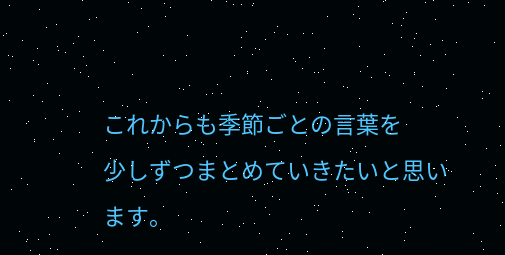これからも季節ごとの言葉を
少しずつまとめていきたいと思います。